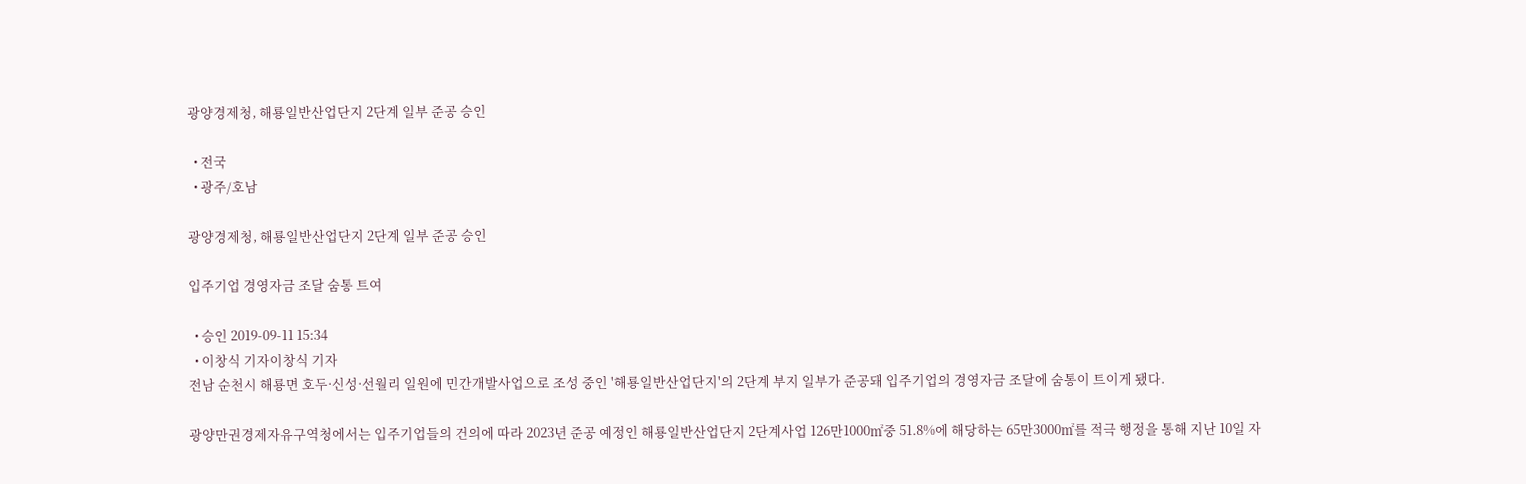광양경제청, 해룡일반산업단지 2단계 일부 준공 승인

  • 전국
  • 광주/호남

광양경제청, 해룡일반산업단지 2단계 일부 준공 승인

입주기업 경영자금 조달 숨통 트여

  • 승인 2019-09-11 15:34
  • 이창식 기자이창식 기자
전남 순천시 해룡면 호두·신성·선월리 일원에 민간개발사업으로 조성 중인 '해룡일반산업단지'의 2단계 부지 일부가 준공돼 입주기업의 경영자금 조달에 숨통이 트이게 됐다.

광양만권경제자유구역청에서는 입주기업들의 건의에 따라 2023년 준공 예정인 해룡일반산업단지 2단계사업 126만1000㎡중 51.8%에 해당하는 65만3000㎡를 적극 행정을 통해 지난 10일 자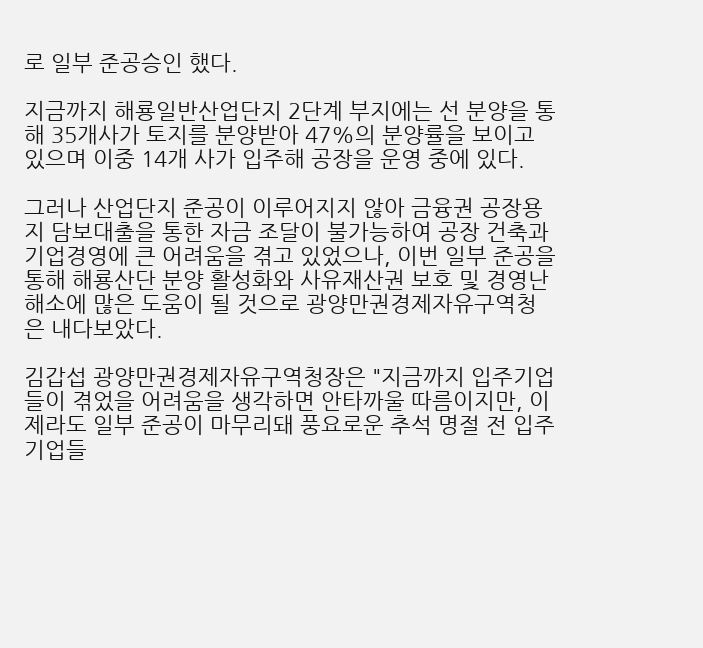로 일부 준공승인 했다.

지금까지 해룡일반산업단지 2단계 부지에는 선 분양을 통해 35개사가 토지를 분양받아 47%의 분양률을 보이고 있으며 이중 14개 사가 입주해 공장을 운영 중에 있다.

그러나 산업단지 준공이 이루어지지 않아 금융권 공장용지 담보대출을 통한 자금 조달이 불가능하여 공장 건축과 기업경영에 큰 어려움을 겪고 있었으나, 이번 일부 준공을 통해 해룡산단 분양 활성화와 사유재산권 보호 및 경영난 해소에 많은 도움이 될 것으로 광양만권경제자유구역청은 내다보았다.

김갑섭 광양만권경제자유구역청장은 "지금까지 입주기업들이 겪었을 어려움을 생각하면 안타까울 따름이지만, 이제라도 일부 준공이 마무리돼 풍요로운 추석 명절 전 입주기업들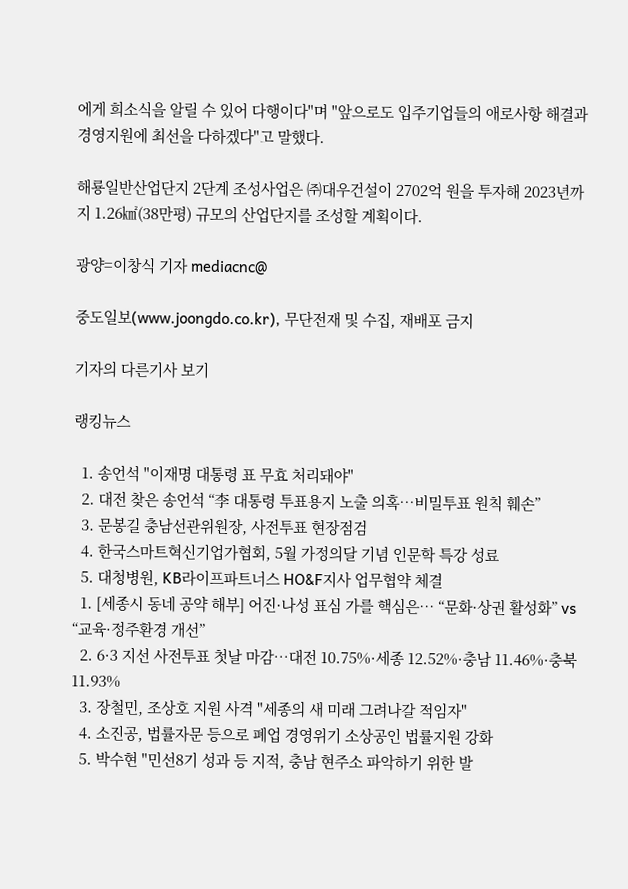에게 희소식을 알릴 수 있어 다행이다"며 "앞으로도 입주기업들의 애로사항 해결과 경영지원에 최선을 다하겠다"고 말했다.

해룡일반산업단지 2단계 조성사업은 ㈜대우건설이 2702억 원을 투자해 2023년까지 1.26㎢(38만평) 규모의 산업단지를 조성할 계획이다.

광양=이창식 기자 mediacnc@

중도일보(www.joongdo.co.kr), 무단전재 및 수집, 재배포 금지

기자의 다른기사 보기

랭킹뉴스

  1. 송언석 "이재명 대통령 표 무효 처리돼야"
  2. 대전 찾은 송언석 “李 대통령 투표용지 노출 의혹…비밀투표 원칙 훼손”
  3. 문봉길 충남선관위원장, 사전투표 현장점검
  4. 한국스마트혁신기업가협회, 5월 가정의달 기념 인문학 특강 성료
  5. 대청병원, KB라이프파트너스 HO&F지사 업무협약 체결
  1. [세종시 동네 공약 해부] 어진·나성 표심 가를 핵심은… “문화·상권 활성화” vs “교육·정주환경 개선”
  2. 6·3 지선 사전투표 첫날 마감…대전 10.75%·세종 12.52%·충남 11.46%·충북 11.93%
  3. 장철민, 조상호 지원 사격 "세종의 새 미래 그려나갈 적임자"
  4. 소진공, 법률자문 등으로 폐업 경영위기 소상공인 법률지원 강화
  5. 박수현 "민선8기 성과 등 지적, 충남 현주소 파악하기 위한 발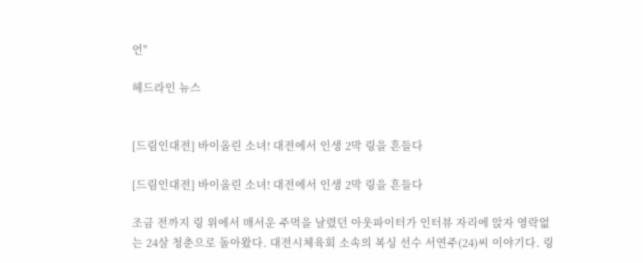언"

헤드라인 뉴스


[드림인대전] 바이올린 소녀! 대전에서 인생 2막 링을 흔들다

[드림인대전] 바이올린 소녀! 대전에서 인생 2막 링을 흔들다

조금 전까지 링 위에서 매서운 주먹을 날렸던 아웃파이터가 인터뷰 자리에 앉자 영락없는 24살 청춘으로 돌아왔다. 대전시체육회 소속의 복싱 선수 서연주(24)씨 이야기다. 링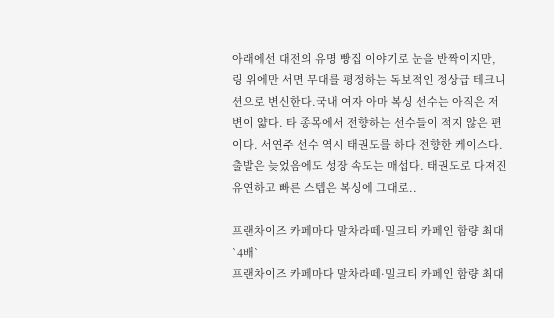아래에선 대전의 유명 빵집 이야기로 눈을 반짝이지만, 링 위에만 서면 무대를 평정하는 독보적인 정상급 테크니션으로 변신한다.국내 여자 아마 복싱 선수는 아직은 저변이 얇다. 타 종목에서 전향하는 선수들이 적지 않은 편이다. 서연주 선수 역시 태권도를 하다 전향한 케이스다. 출발은 늦었음에도 성장 속도는 매섭다. 태권도로 다져진 유연하고 빠른 스텝은 복싱에 그대로..

프랜차이즈 카페마다 말차라떼·밀크티 카페인 함량 최대 `4배`
프랜차이즈 카페마다 말차라떼·밀크티 카페인 함량 최대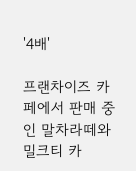'4배'

프랜차이즈 카페에서 판매 중인 말차라떼와 밀크티 카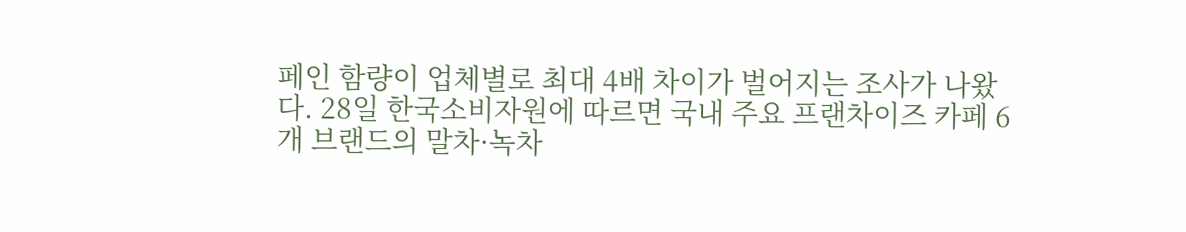페인 함량이 업체별로 최대 4배 차이가 벌어지는 조사가 나왔다. 28일 한국소비자원에 따르면 국내 주요 프랜차이즈 카페 6개 브랜드의 말차·녹차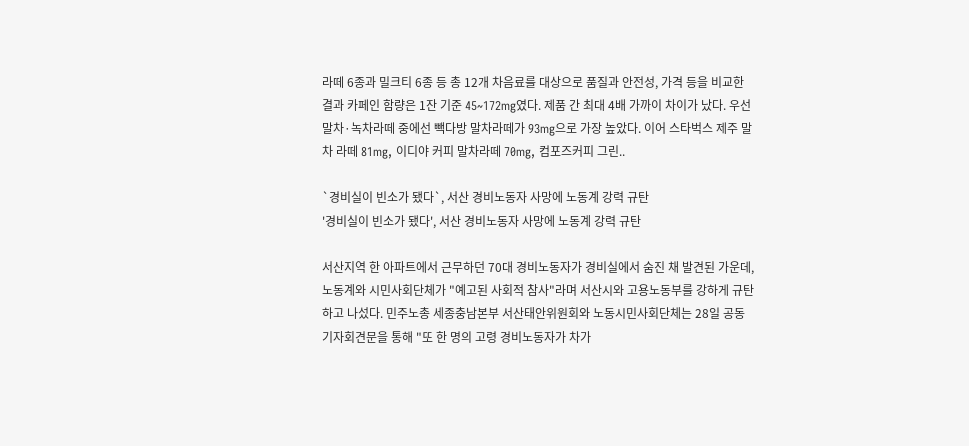라떼 6종과 밀크티 6종 등 총 12개 차음료를 대상으로 품질과 안전성, 가격 등을 비교한 결과 카페인 함량은 1잔 기준 45~172mg였다. 제품 간 최대 4배 가까이 차이가 났다. 우선 말차·녹차라떼 중에선 빽다방 말차라떼가 93mg으로 가장 높았다. 이어 스타벅스 제주 말차 라떼 81mg, 이디야 커피 말차라떼 70mg, 컴포즈커피 그린..

`경비실이 빈소가 됐다`, 서산 경비노동자 사망에 노동계 강력 규탄
'경비실이 빈소가 됐다', 서산 경비노동자 사망에 노동계 강력 규탄

서산지역 한 아파트에서 근무하던 70대 경비노동자가 경비실에서 숨진 채 발견된 가운데, 노동계와 시민사회단체가 "예고된 사회적 참사"라며 서산시와 고용노동부를 강하게 규탄하고 나섰다. 민주노총 세종충남본부 서산태안위원회와 노동시민사회단체는 28일 공동 기자회견문을 통해 "또 한 명의 고령 경비노동자가 차가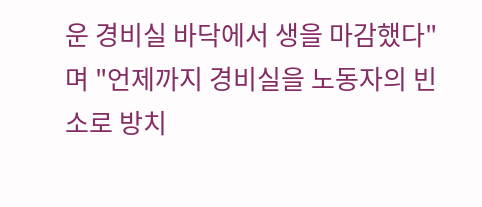운 경비실 바닥에서 생을 마감했다"며 "언제까지 경비실을 노동자의 빈소로 방치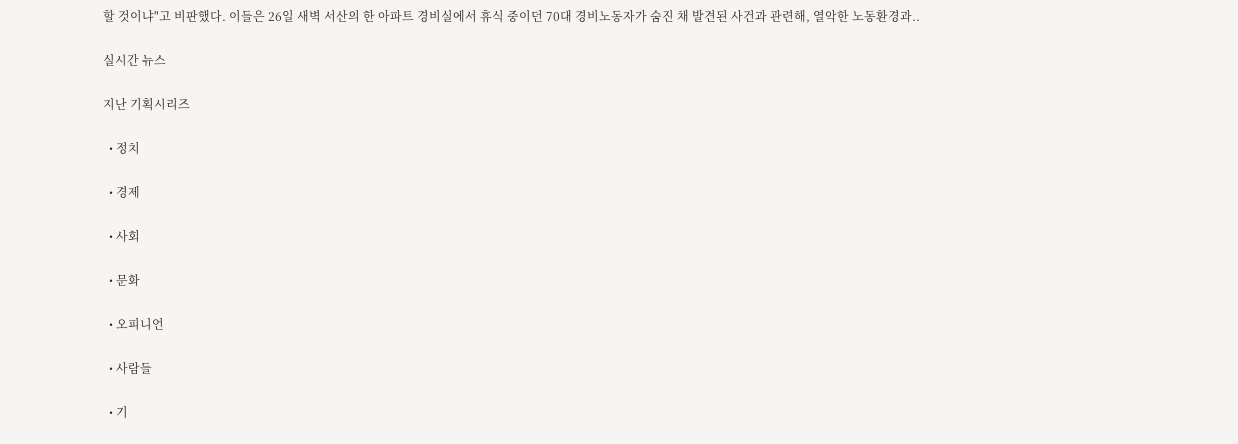할 것이냐"고 비판했다. 이들은 26일 새벽 서산의 한 아파트 경비실에서 휴식 중이던 70대 경비노동자가 숨진 채 발견된 사건과 관련해, 열악한 노동환경과..

실시간 뉴스

지난 기획시리즈

  • 정치

  • 경제

  • 사회

  • 문화

  • 오피니언

  • 사람들

  • 기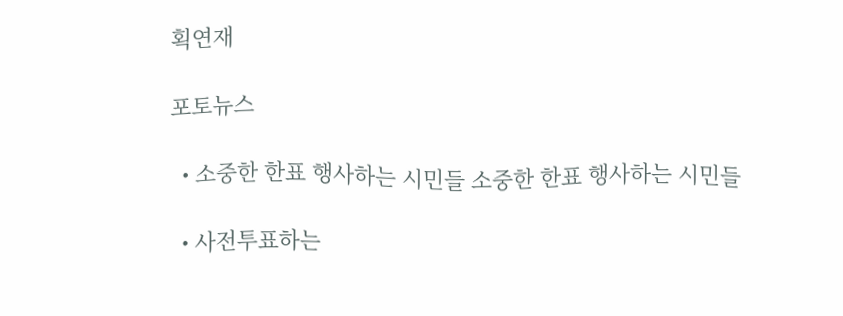획연재

포토뉴스

  • 소중한 한표 행사하는 시민들 소중한 한표 행사하는 시민들

  • 사전투표하는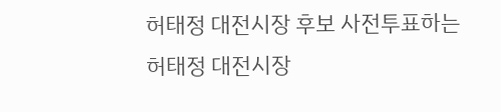허태정 대전시장 후보 사전투표하는 허태정 대전시장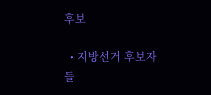후보

  • 지방선거 후보자들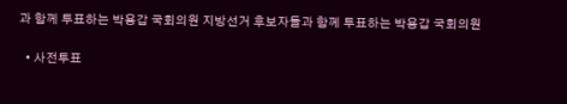과 함께 투표하는 박용갑 국회의원 지방선거 후보자들과 함께 투표하는 박용갑 국회의원

  • 사전투표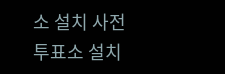소 설치 사전투표소 설치